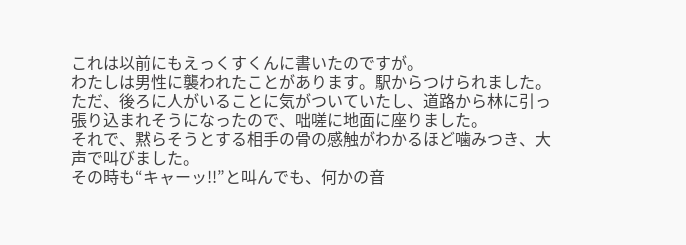これは以前にもえっくすくんに書いたのですが。
わたしは男性に襲われたことがあります。駅からつけられました。ただ、後ろに人がいることに気がついていたし、道路から林に引っ張り込まれそうになったので、咄嗟に地面に座りました。
それで、黙らそうとする相手の骨の感触がわかるほど噛みつき、大声で叫びました。
その時も“キャーッ!!”と叫んでも、何かの音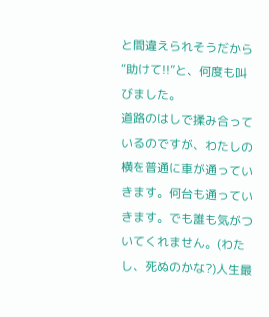と間違えられそうだから“助けて!!”と、何度も叫びました。
道路のはしで揉み合っているのですが、わたしの横を普通に車が通っていきます。何台も通っていきます。でも誰も気がついてくれません。(わたし、死ぬのかな?)人生最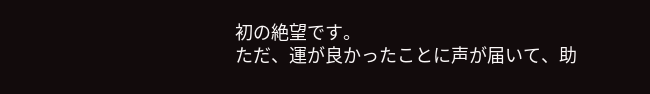初の絶望です。
ただ、運が良かったことに声が届いて、助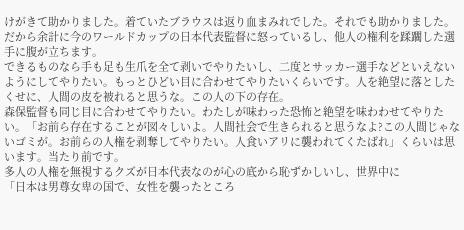けがきて助かりました。着ていたブラウスは返り血まみれでした。それでも助かりました。
だから余計に今のワールドカップの日本代表監督に怒っているし、他人の権利を蹂躙した選手に腹が立ちます。
できるものなら手も足も生爪を全て剥いでやりたいし、二度とサッカー選手などといえないようにしてやりたい。もっとひどい目に合わせてやりたいくらいです。人を絶望に落としたくせに、人間の皮を被れると思うな。この人の下の存在。
森保監督も同じ目に合わせてやりたい。わたしが味わった恐怖と絶望を味わわせてやりたい。「お前ら存在することが図々しいよ。人間社会で生きられると思うなよ?この人間じゃないゴミが。お前らの人権を剥奪してやりたい。人食いアリに襲われてくたばれ」くらいは思います。当たり前です。
多人の人権を無視するクズが日本代表なのが心の底から恥ずかしいし、世界中に
「日本は男尊女卑の国で、女性を襲ったところ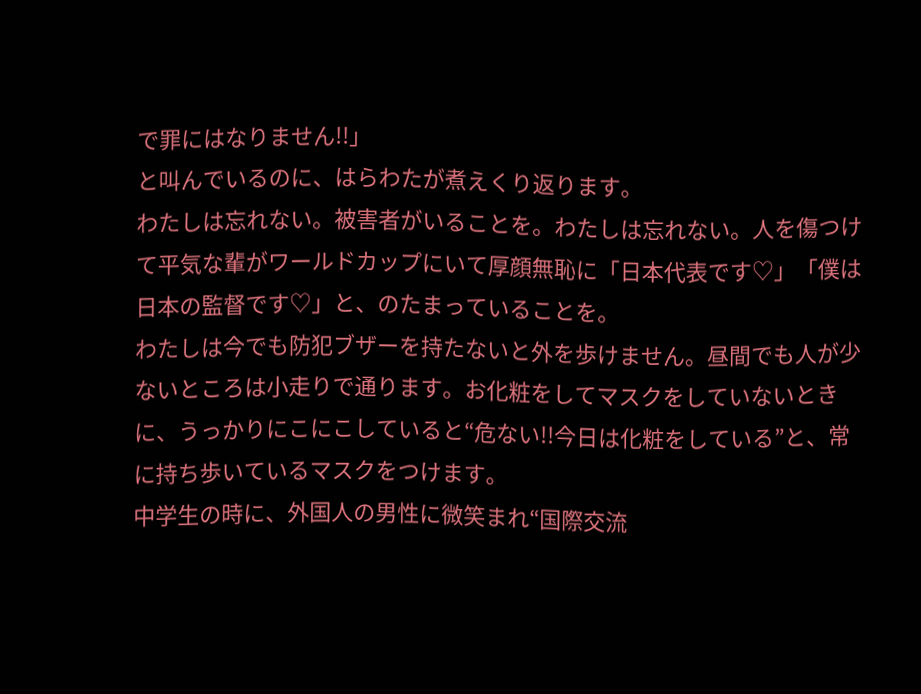で罪にはなりません!!」
と叫んでいるのに、はらわたが煮えくり返ります。
わたしは忘れない。被害者がいることを。わたしは忘れない。人を傷つけて平気な輩がワールドカップにいて厚顔無恥に「日本代表です♡」「僕は日本の監督です♡」と、のたまっていることを。
わたしは今でも防犯ブザーを持たないと外を歩けません。昼間でも人が少ないところは小走りで通ります。お化粧をしてマスクをしていないときに、うっかりにこにこしていると“危ない!!今日は化粧をしている”と、常に持ち歩いているマスクをつけます。
中学生の時に、外国人の男性に微笑まれ“国際交流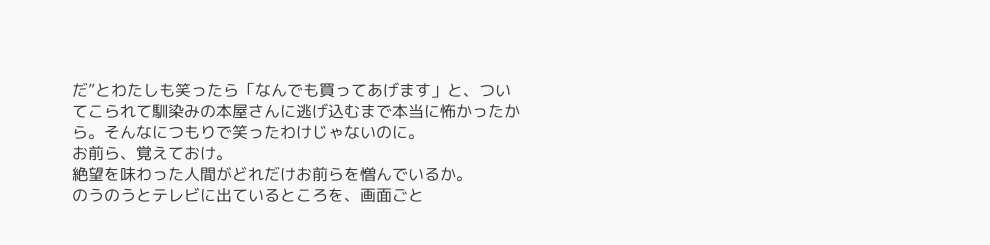だ”とわたしも笑ったら「なんでも買ってあげます」と、ついてこられて馴染みの本屋さんに逃げ込むまで本当に怖かったから。そんなにつもりで笑ったわけじゃないのに。
お前ら、覚えておけ。
絶望を味わった人間がどれだけお前らを憎んでいるか。
のうのうとテレビに出ているところを、画面ごと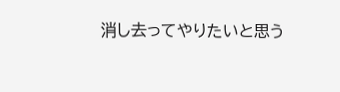消し去ってやりたいと思う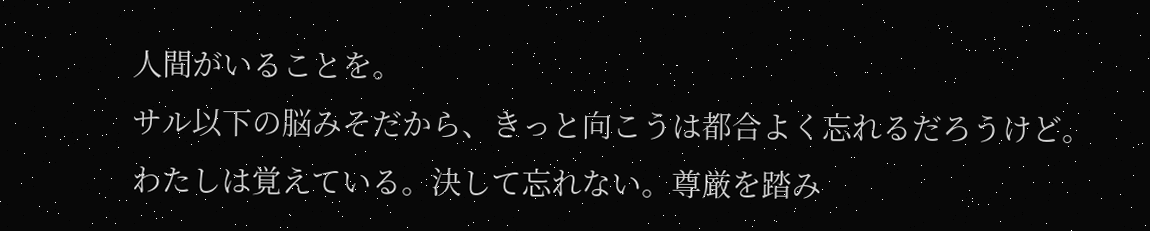人間がいることを。
サル以下の脳みそだから、きっと向こうは都合よく忘れるだろうけど。
わたしは覚えている。決して忘れない。尊厳を踏み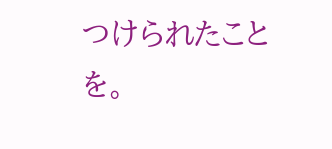つけられたことを。